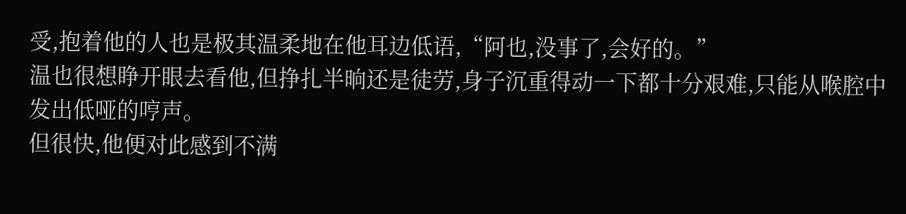受,抱着他的人也是极其温柔地在他耳边低语,“阿也,没事了,会好的。”
温也很想睁开眼去看他,但挣扎半晌还是徒劳,身子沉重得动一下都十分艰难,只能从喉腔中发出低哑的哼声。
但很快,他便对此感到不满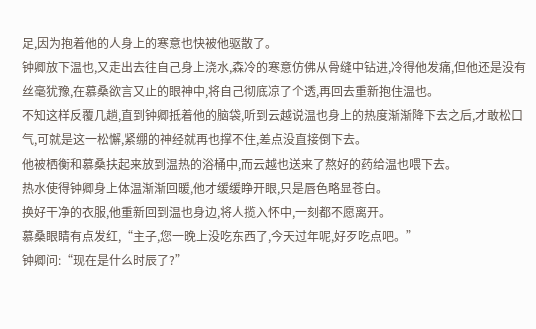足,因为抱着他的人身上的寒意也快被他驱散了。
钟卿放下温也,又走出去往自己身上浇水,森冷的寒意仿佛从骨缝中钻进,冷得他发痛,但他还是没有丝毫犹豫,在慕桑欲言又止的眼神中,将自己彻底凉了个透,再回去重新抱住温也。
不知这样反覆几趟,直到钟卿抵着他的脑袋,听到云越说温也身上的热度渐渐降下去之后,才敢松口气,可就是这一松懈,紧绷的神经就再也撑不住,差点没直接倒下去。
他被栖衡和慕桑扶起来放到温热的浴桶中,而云越也送来了熬好的药给温也喂下去。
热水使得钟卿身上体温渐渐回暖,他才缓缓睁开眼,只是唇色略显苍白。
换好干净的衣服,他重新回到温也身边,将人揽入怀中,一刻都不愿离开。
慕桑眼睛有点发红,“主子,您一晚上没吃东西了,今天过年呢,好歹吃点吧。”
钟卿问:“现在是什么时辰了?”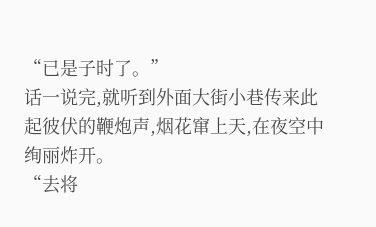“已是子时了。”
话一说完,就听到外面大街小巷传来此起彼伏的鞭炮声,烟花窜上天,在夜空中绚丽炸开。
“去将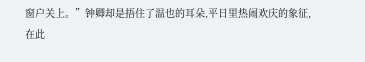窗户关上。”钟卿却是捂住了温也的耳朵,平日里热闹欢庆的象征,在此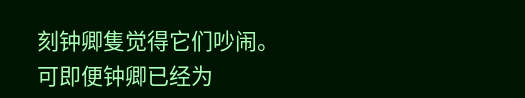刻钟卿隻觉得它们吵闹。
可即便钟卿已经为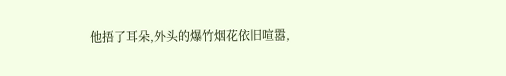他捂了耳朵,外头的爆竹烟花依旧喧嚣,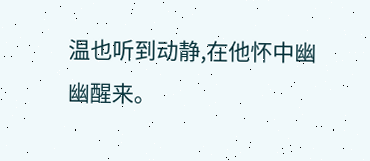温也听到动静,在他怀中幽幽醒来。